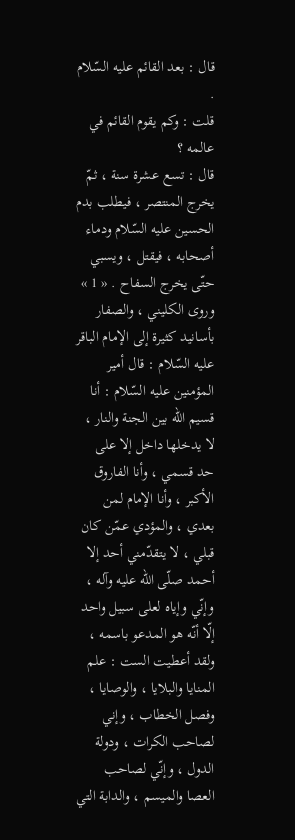قال : بعد القائم عليه السّلام .
قلت : وكم يقوم القائم في عالمه ؟
قال : تسع عشرة سنة ، ثمّ يخرج المنتصر ، فيطلب بدم الحسين عليه السّلام ودماء أصحابه ، فيقتل ، ويسبي حتّى يخرج السفاح . « 1 »
وروى الكليني ، والصفار بأسانيد كثيرة إلى الإمام الباقر عليه السّلام : قال أمير المؤمنين عليه السّلام : أنا قسيم اللّه بين الجنة والنار ، لا يدخلها داخل إلا على حد قسمي ، وأنا الفاروق الأكبر ، وأنا الإمام لمن بعدي ، والمؤدي عمّن كان قبلي ، لا يتقدّمني أحد إلا أحمد صلّى اللّه عليه وآله ، وإنّي وإياه لعلى سبيل واحد إلّا أنّه هو المدعو باسمه ، ولقد أعطيت الست : علم المنايا والبلايا ، والوصايا ، وفصل الخطاب ، وإني لصاحب الكرات ، ودولة الدول ، وإنّي لصاحب العصا والميسم ، والدابة التي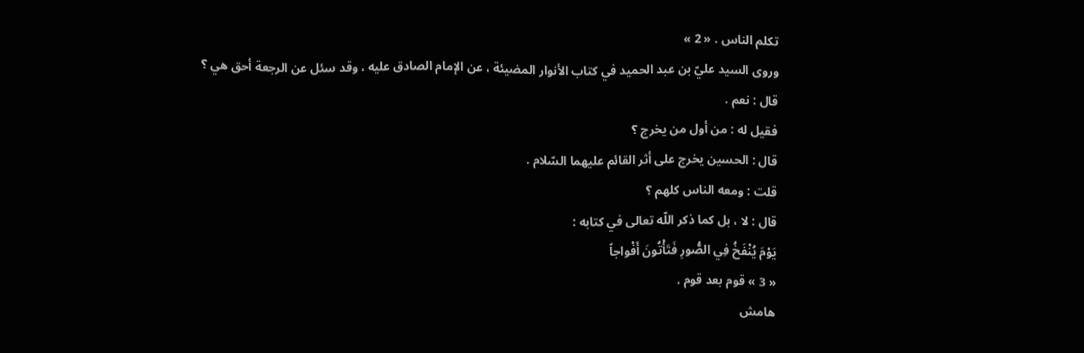تكلم الناس . « 2 »
وروى السيد عليّ بن عبد الحميد في كتاب الأنوار المضيئة ، عن الإمام الصادق عليه ، وقد سئل عن الرجعة أحق هي ؟
قال : نعم .
فقيل له : من أول من يخرج ؟
قال : الحسين يخرج على أثر القائم عليهما السّلام .
قلت : ومعه الناس كلهم ؟
قال : لا ، بل كما ذكر اللّه تعالى في كتابه :
يَوْمَ يُنْفَخُ فِي الصُّورِ فَتَأْتُونَ أَفْواجاً
« 3 » قوم بعد قوم .
هامش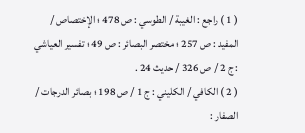( 1 ) راجع : الغيبة / الطوسي : ص 478 ؛ الإختصاص / المفيد : ص 257 ؛ مختصر البصائر : ص 49 ؛ تفسير العياشي : ج 2 / ص 326 / حديث 24 .
( 2 ) الكافي / الكليني : ج 1 / ص 198 ؛ بصائر الدرجات / الصفار :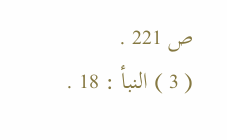ص 221 .
( 3 ) النبأ : 18 .